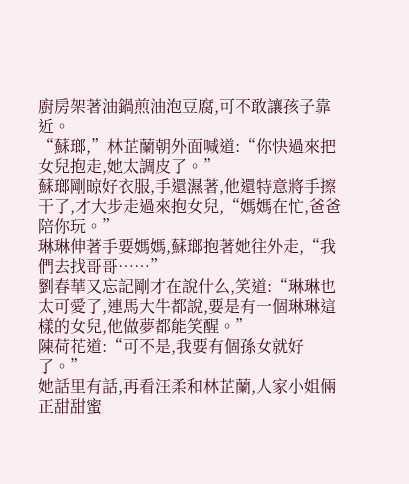廚房架著油鍋煎油泡豆腐,可不敢讓孩子靠近。
“蘇瑯,”林芷蘭朝外面喊道:“你快過來把女兒抱走,她太調皮了。”
蘇瑯剛晾好衣服,手還濕著,他還特意將手擦干了,才大步走過來抱女兒,“媽媽在忙,爸爸陪你玩。”
琳琳伸著手要媽媽,蘇瑯抱著她往外走,“我們去找哥哥……”
劉春華又忘記剛才在說什么,笑道:“琳琳也太可愛了,連馬大牛都說,要是有一個琳琳這樣的女兒,他做夢都能笑醒。”
陳荷花道:“可不是,我要有個孫女就好了。”
她話里有話,再看汪柔和林芷蘭,人家小姐倆正甜甜蜜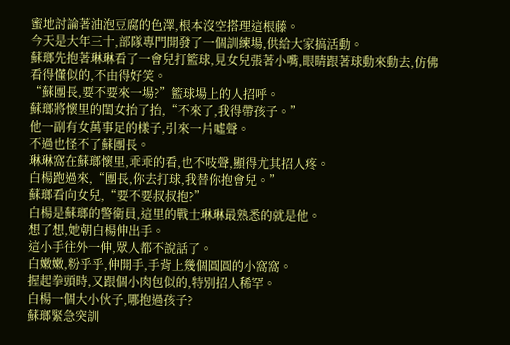蜜地討論著油泡豆腐的色澤,根本沒空搭理這根藤。
今天是大年三十,部隊專門開發了一個訓練場,供給大家搞活動。
蘇瑯先抱著琳琳看了一會兒打籃球,見女兒張著小嘴,眼睛跟著球動來動去,仿佛看得懂似的,不由得好笑。
“蘇團長,要不要來一場?”籃球場上的人招呼。
蘇瑯將懷里的閨女抬了抬,“不來了,我得帶孩子。”
他一副有女萬事足的樣子,引來一片噓聲。
不過也怪不了蘇團長。
琳琳窩在蘇瑯懷里,乖乖的看,也不吱聲,顯得尤其招人疼。
白楊跑過來,“團長,你去打球,我替你抱會兒。”
蘇瑯看向女兒,“要不要叔叔抱?”
白楊是蘇瑯的警衛員,這里的戰士琳琳最熟悉的就是他。
想了想,她朝白楊伸出手。
這小手往外一伸,眾人都不說話了。
白嫩嫩,粉乎乎,伸開手,手背上幾個圓圓的小窩窩。
握起拳頭時,又跟個小肉包似的,特別招人稀罕。
白楊一個大小伙子,哪抱過孩子?
蘇瑯緊急突訓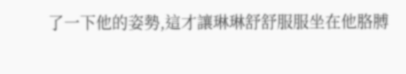了一下他的姿勢,這才讓琳琳舒舒服服坐在他胳膊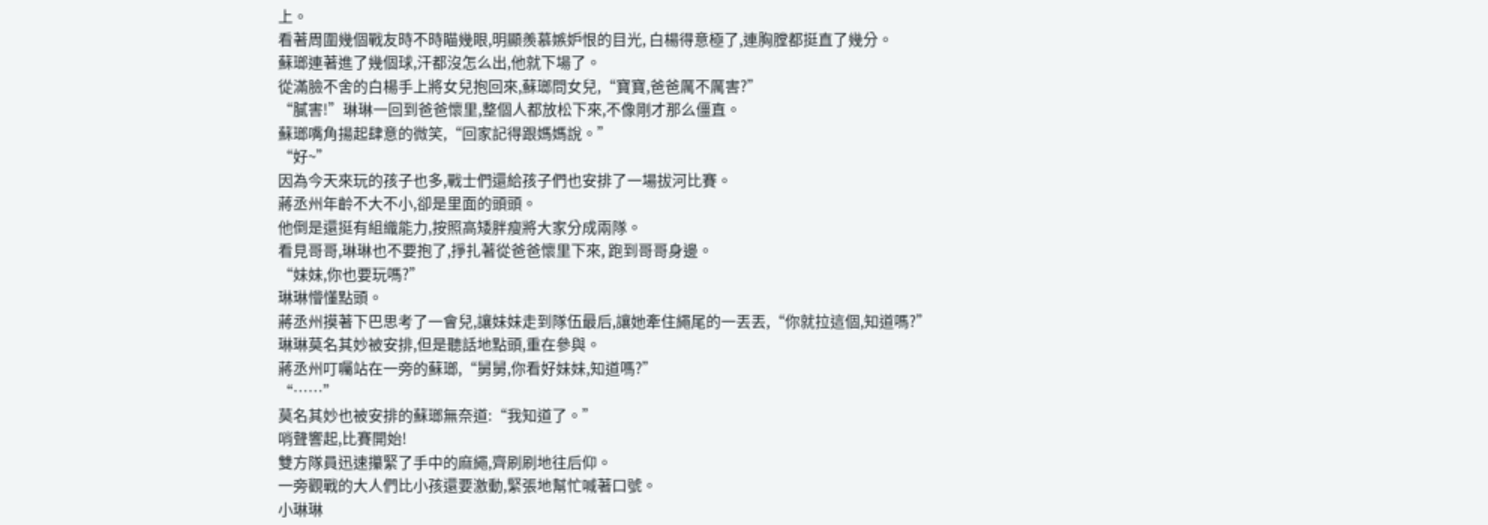上。
看著周圍幾個戰友時不時瞄幾眼,明顯羨慕嫉妒恨的目光, 白楊得意極了,連胸膛都挺直了幾分。
蘇瑯連著進了幾個球,汗都沒怎么出,他就下場了。
從滿臉不舍的白楊手上將女兒抱回來,蘇瑯問女兒,“寶寶,爸爸厲不厲害?”
“膩害!”琳琳一回到爸爸懷里,整個人都放松下來,不像剛才那么僵直。
蘇瑯嘴角揚起肆意的微笑,“回家記得跟媽媽說。”
“好~”
因為今天來玩的孩子也多,戰士們還給孩子們也安排了一場拔河比賽。
蔣丞州年齡不大不小,卻是里面的頭頭。
他倒是還挺有組織能力,按照高矮胖瘦將大家分成兩隊。
看見哥哥,琳琳也不要抱了,掙扎著從爸爸懷里下來, 跑到哥哥身邊。
“妹妹,你也要玩嗎?”
琳琳懵懂點頭。
蔣丞州摸著下巴思考了一會兒,讓妹妹走到隊伍最后,讓她牽住繩尾的一丟丟,“你就拉這個,知道嗎?”
琳琳莫名其妙被安排,但是聽話地點頭,重在參與。
蔣丞州叮囑站在一旁的蘇瑯,“舅舅,你看好妹妹,知道嗎?”
“……”
莫名其妙也被安排的蘇瑯無奈道:“我知道了。”
哨聲響起,比賽開始!
雙方隊員迅速攥緊了手中的麻繩,齊刷刷地往后仰。
一旁觀戰的大人們比小孩還要激動,緊張地幫忙喊著口號。
小琳琳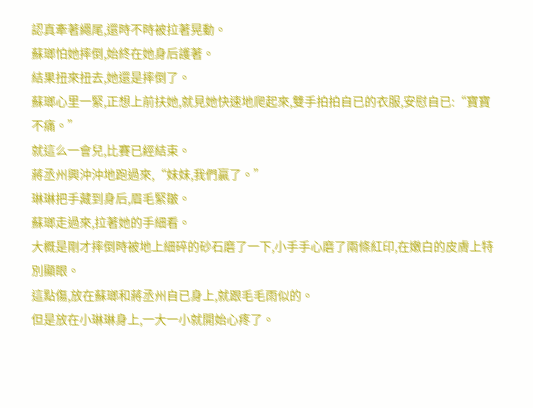認真牽著繩尾,還時不時被拉著晃動。
蘇瑯怕她摔倒,始終在她身后護著。
結果扭來扭去,她還是摔倒了。
蘇瑯心里一緊,正想上前扶她,就見她快速地爬起來,雙手拍拍自已的衣服,安慰自已:“寶寶不痛。”
就這么一會兒,比賽已經結束。
蔣丞州興沖沖地跑過來,“妹妹,我們贏了。”
琳琳把手藏到身后,眉毛緊皺。
蘇瑯走過來,拉著她的手細看。
大概是剛才摔倒時被地上細碎的砂石磨了一下,小手手心磨了兩條紅印,在嫩白的皮膚上特別顯眼。
這點傷,放在蘇瑯和蔣丞州自已身上,就跟毛毛雨似的。
但是放在小琳琳身上,一大一小就開始心疼了。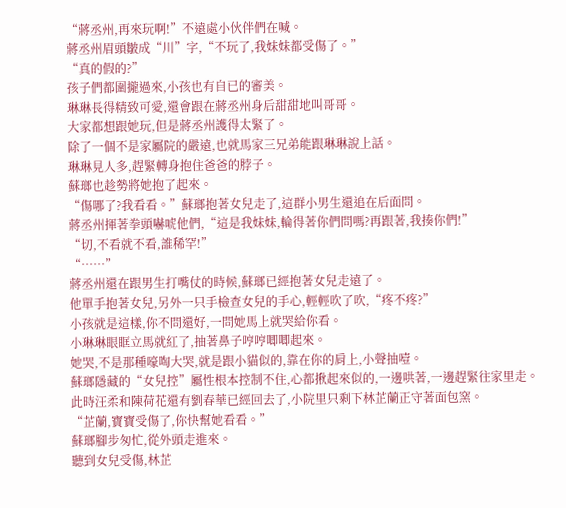“蔣丞州,再來玩啊!”不遠處小伙伴們在喊。
蔣丞州眉頭皺成“川”字,“不玩了,我妹妹都受傷了。”
“真的假的?”
孩子們都圍攏過來,小孩也有自已的審美。
琳琳長得精致可愛,還會跟在蔣丞州身后甜甜地叫哥哥。
大家都想跟她玩,但是蔣丞州護得太緊了。
除了一個不是家屬院的嚴遠,也就馬家三兄弟能跟琳琳說上話。
琳琳見人多,趕緊轉身抱住爸爸的脖子。
蘇瑯也趁勢將她抱了起來。
“傷哪了?我看看。”蘇瑯抱著女兒走了,這群小男生還追在后面問。
蔣丞州揮著拳頭嚇唬他們,“這是我妹妹,輪得著你們問嗎?再跟著,我揍你們!”
“切,不看就不看,誰稀罕!”
“……”
蔣丞州還在跟男生打嘴仗的時候,蘇瑯已經抱著女兒走遠了。
他單手抱著女兒,另外一只手檢查女兒的手心,輕輕吹了吹,“疼不疼?”
小孩就是這樣,你不問還好,一問她馬上就哭給你看。
小琳琳眼眶立馬就紅了,抽著鼻子哼哼唧唧起來。
她哭,不是那種嚎啕大哭,就是跟小貓似的,靠在你的肩上,小聲抽噎。
蘇瑯隱藏的“女兒控”屬性根本控制不住,心都揪起來似的,一邊哄著,一邊趕緊往家里走。
此時汪柔和陳荷花還有劉春華已經回去了,小院里只剩下林芷蘭正守著面包窯。
“芷蘭,寶寶受傷了,你快幫她看看。”
蘇瑯腳步匆忙,從外頭走進來。
聽到女兒受傷,林芷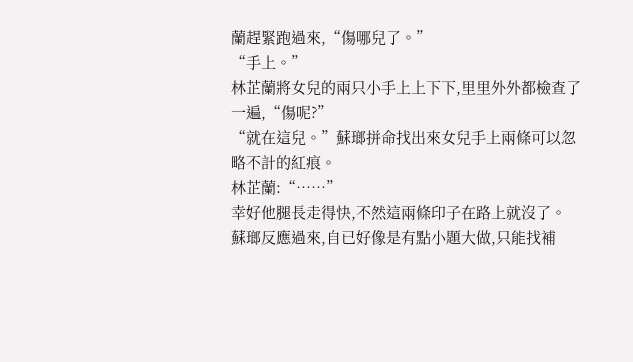蘭趕緊跑過來,“傷哪兒了。”
“手上。”
林芷蘭將女兒的兩只小手上上下下,里里外外都檢查了一遍,“傷呢?”
“就在這兒。”蘇瑯拼命找出來女兒手上兩條可以忽略不計的紅痕。
林芷蘭:“……”
幸好他腿長走得快,不然這兩條印子在路上就沒了。
蘇瑯反應過來,自已好像是有點小題大做,只能找補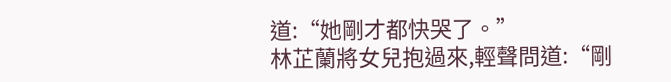道:“她剛才都快哭了。”
林芷蘭將女兒抱過來,輕聲問道:“剛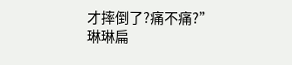才摔倒了?痛不痛?”
琳琳扁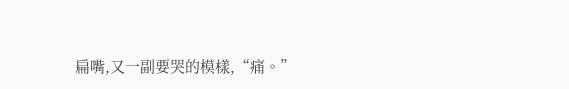扁嘴,又一副要哭的模樣,“痛。”